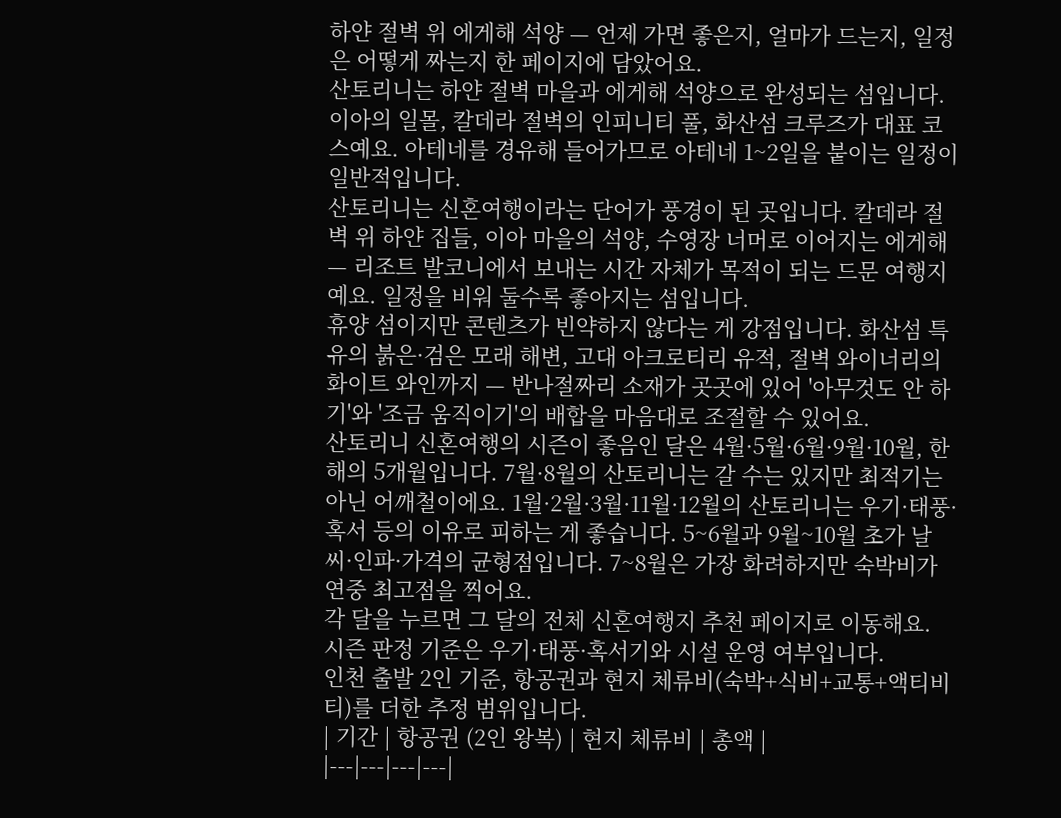하얀 절벽 위 에게해 석양 — 언제 가면 좋은지, 얼마가 드는지, 일정은 어떻게 짜는지 한 페이지에 담았어요.
산토리니는 하얀 절벽 마을과 에게해 석양으로 완성되는 섬입니다. 이아의 일몰, 칼데라 절벽의 인피니티 풀, 화산섬 크루즈가 대표 코스예요. 아테네를 경유해 들어가므로 아테네 1~2일을 붙이는 일정이 일반적입니다.
산토리니는 신혼여행이라는 단어가 풍경이 된 곳입니다. 칼데라 절벽 위 하얀 집들, 이아 마을의 석양, 수영장 너머로 이어지는 에게해 — 리조트 발코니에서 보내는 시간 자체가 목적이 되는 드문 여행지예요. 일정을 비워 둘수록 좋아지는 섬입니다.
휴양 섬이지만 콘텐츠가 빈약하지 않다는 게 강점입니다. 화산섬 특유의 붉은·검은 모래 해변, 고대 아크로티리 유적, 절벽 와이너리의 화이트 와인까지 — 반나절짜리 소재가 곳곳에 있어 '아무것도 안 하기'와 '조금 움직이기'의 배합을 마음대로 조절할 수 있어요.
산토리니 신혼여행의 시즌이 좋음인 달은 4월·5월·6월·9월·10월, 한 해의 5개월입니다. 7월·8월의 산토리니는 갈 수는 있지만 최적기는 아닌 어깨철이에요. 1월·2월·3월·11월·12월의 산토리니는 우기·태풍·혹서 등의 이유로 피하는 게 좋습니다. 5~6월과 9월~10월 초가 날씨·인파·가격의 균형점입니다. 7~8월은 가장 화려하지만 숙박비가 연중 최고점을 찍어요.
각 달을 누르면 그 달의 전체 신혼여행지 추천 페이지로 이동해요. 시즌 판정 기준은 우기·태풍·혹서기와 시설 운영 여부입니다.
인천 출발 2인 기준, 항공권과 현지 체류비(숙박+식비+교통+액티비티)를 더한 추정 범위입니다.
| 기간 | 항공권 (2인 왕복) | 현지 체류비 | 총액 |
|---|---|---|---|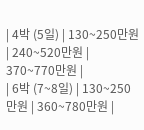| 4박 (5일) | 130~250만원 | 240~520만원 | 370~770만원 |
| 6박 (7~8일) | 130~250만원 | 360~780만원 |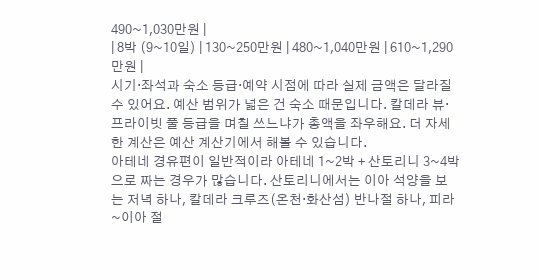490~1,030만원 |
| 8박 (9~10일) | 130~250만원 | 480~1,040만원 | 610~1,290만원 |
시기·좌석과 숙소 등급·예약 시점에 따라 실제 금액은 달라질 수 있어요. 예산 범위가 넓은 건 숙소 때문입니다. 칼데라 뷰·프라이빗 풀 등급을 며칠 쓰느냐가 총액을 좌우해요. 더 자세한 계산은 예산 계산기에서 해볼 수 있습니다.
아테네 경유편이 일반적이라 아테네 1~2박 + 산토리니 3~4박으로 짜는 경우가 많습니다. 산토리니에서는 이아 석양을 보는 저녁 하나, 칼데라 크루즈(온천·화산섬) 반나절 하나, 피라~이아 절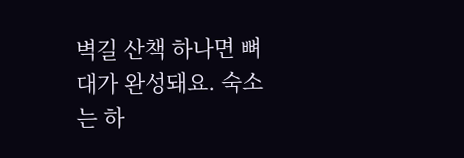벽길 산책 하나면 뼈대가 완성돼요. 숙소는 하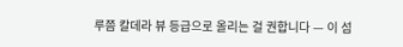루쯤 칼데라 뷰 등급으로 올리는 걸 권합니다 — 이 섬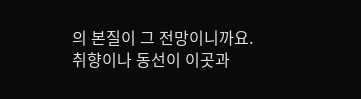의 본질이 그 전망이니까요.
취향이나 동선이 이곳과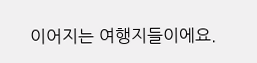이어지는 여행지들이에요.